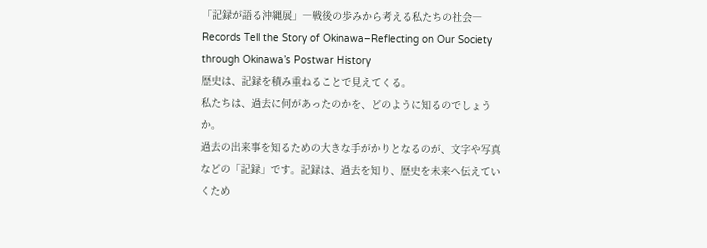「記録が語る沖縄展」―戦後の歩みから考える私たちの社会― Records Tell the Story of Okinawa–Reflecting on Our Society through Okinawa’s Postwar History
歴史は、記録を積み重ねることで見えてくる。
私たちは、過去に何があったのかを、どのように知るのでしょうか。
過去の出来事を知るための大きな手がかりとなるのが、文字や写真などの「記録」です。記録は、過去を知り、歴史を未来へ伝えていくため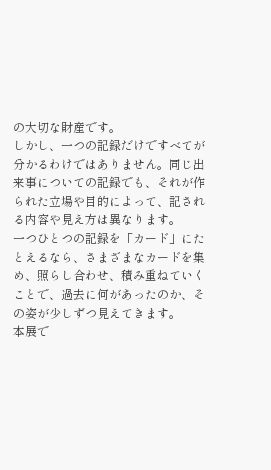の大切な財産です。
しかし、一つの記録だけですべてが分かるわけではありません。同じ出来事についての記録でも、それが作られた立場や目的によって、記される内容や見え方は異なります。
一つひとつの記録を「カード」にたとえるなら、さまざまなカードを集め、照らし合わせ、積み重ねていくことで、過去に何があったのか、その姿が少しずつ見えてきます。
本展で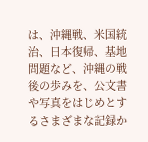は、沖縄戦、米国統治、日本復帰、基地問題など、沖縄の戦後の歩みを、公文書や写真をはじめとするさまざまな記録か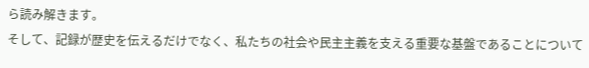ら読み解きます。
そして、記録が歴史を伝えるだけでなく、私たちの社会や民主主義を支える重要な基盤であることについて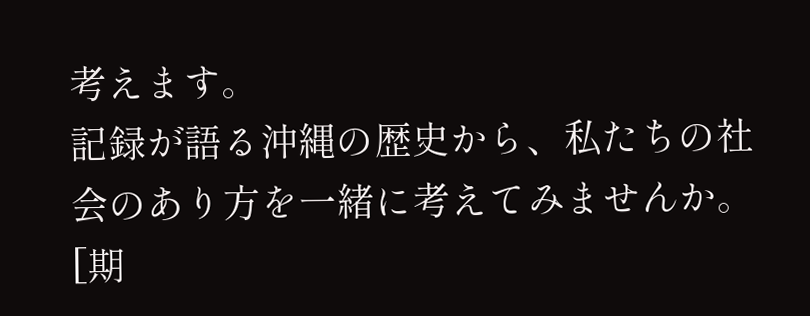考えます。
記録が語る沖縄の歴史から、私たちの社会のあり方を一緒に考えてみませんか。
[期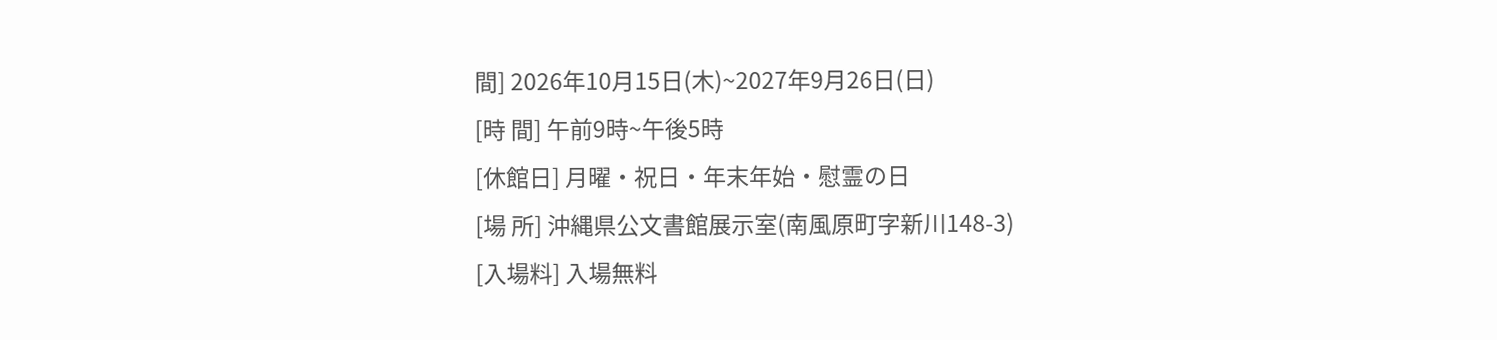間] 2026年10月15日(木)~2027年9月26日(日)
[時 間] 午前9時~午後5時
[休館日] 月曜・祝日・年末年始・慰霊の日
[場 所] 沖縄県公文書館展示室(南風原町字新川148-3)
[入場料] 入場無料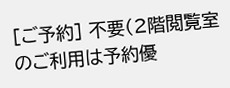[ご予約] 不要(2階閲覧室のご利用は予約優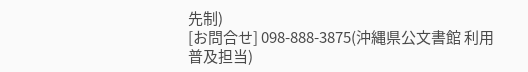先制)
[お問合せ] 098-888-3875(沖縄県公文書館 利用普及担当)